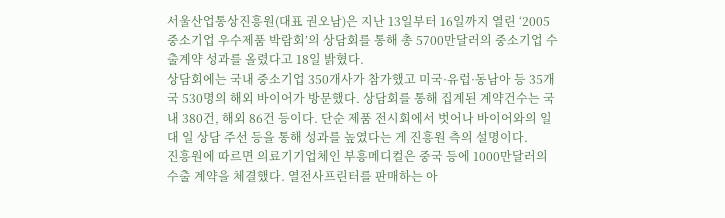서울산업통상진흥원(대표 권오남)은 지난 13일부터 16일까지 열린 ‘2005중소기업 우수제품 박람회’의 상담회를 통해 총 5700만달러의 중소기업 수출계약 성과를 올렸다고 18일 밝혔다.
상담회에는 국내 중소기업 350개사가 참가했고 미국·유럽·동남아 등 35개국 530명의 해외 바이어가 방문했다. 상담회를 통해 집계된 계약건수는 국내 380건, 해외 86건 등이다. 단순 제품 전시회에서 벗어나 바이어와의 일대 일 상담 주선 등을 통해 성과를 높였다는 게 진흥원 측의 설명이다.
진흥원에 따르면 의료기기업체인 부흥메디컬은 중국 등에 1000만달러의 수출 계약을 체결했다. 열전사프린터를 판매하는 아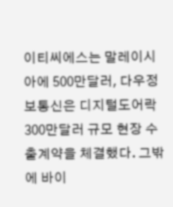이티씨에스는 말레이시아에 500만달러, 다우정보통신은 디지털도어락 300만달러 규모 현장 수출계약을 체결했다. 그밖에 바이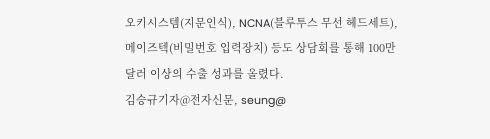오키시스템(지문인식), NCNA(블루투스 무선 헤드세트), 메이즈텍(비밀번호 입력장치) 등도 상담회를 통해 100만달러 이상의 수출 성과를 올렸다.
김승규기자@전자신문, seung@